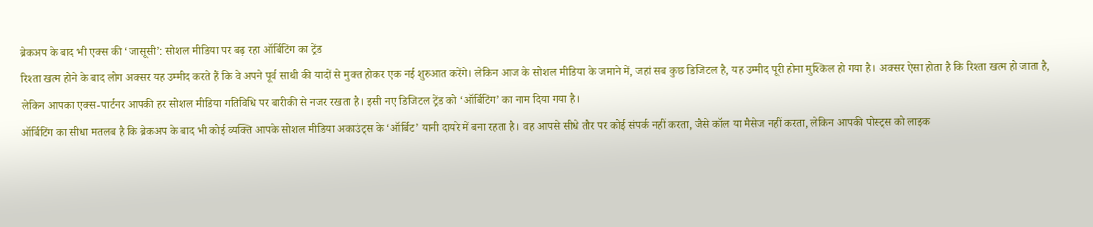ब्रेकअप के बाद भी एक्स की ‘जासूसी’: सोशल मीडिया पर बढ़ रहा ऑर्बिटिंग का ट्रेंड
रिश्ता खत्म होने के बाद लोग अक्सर यह उम्मीद करते हैं कि वे अपने पूर्व साथी की यादों से मुक्त होकर एक नई शुरुआत करेंगे। लेकिन आज के सोशल मीडिया के जमाने में, जहां सब कुछ डिजिटल है, यह उम्मीद पूरी होना मुश्किल हो गया है। अक्सर ऐसा होता है कि रिश्ता खत्म हो जाता है, लेकिन आपका एक्स-पार्टनर आपकी हर सोशल मीडिया गतिविधि पर बारीकी से नजर रखता है। इसी नए डिजिटल ट्रेंड को ‘ऑर्बिटिंग’ का नाम दिया गया है।
ऑर्बिटिंग का सीधा मतलब है कि ब्रेकअप के बाद भी कोई व्यक्ति आपके सोशल मीडिया अकाउंट्स के ‘ऑर्बिट’ यानी दायरे में बना रहता है। वह आपसे सीधे तौर पर कोई संपर्क नहीं करता, जैसे कॉल या मैसेज नहीं करता, लेकिन आपकी पोस्ट्स को लाइक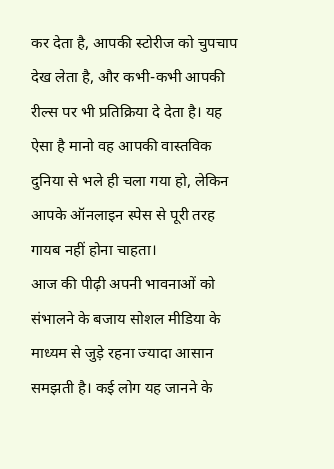कर देता है, आपकी स्टोरीज को चुपचाप देख लेता है, और कभी-कभी आपकी रील्स पर भी प्रतिक्रिया दे देता है। यह ऐसा है मानो वह आपकी वास्तविक दुनिया से भले ही चला गया हो, लेकिन आपके ऑनलाइन स्पेस से पूरी तरह गायब नहीं होना चाहता।
आज की पीढ़ी अपनी भावनाओं को संभालने के बजाय सोशल मीडिया के माध्यम से जुड़े रहना ज्यादा आसान समझती है। कई लोग यह जानने के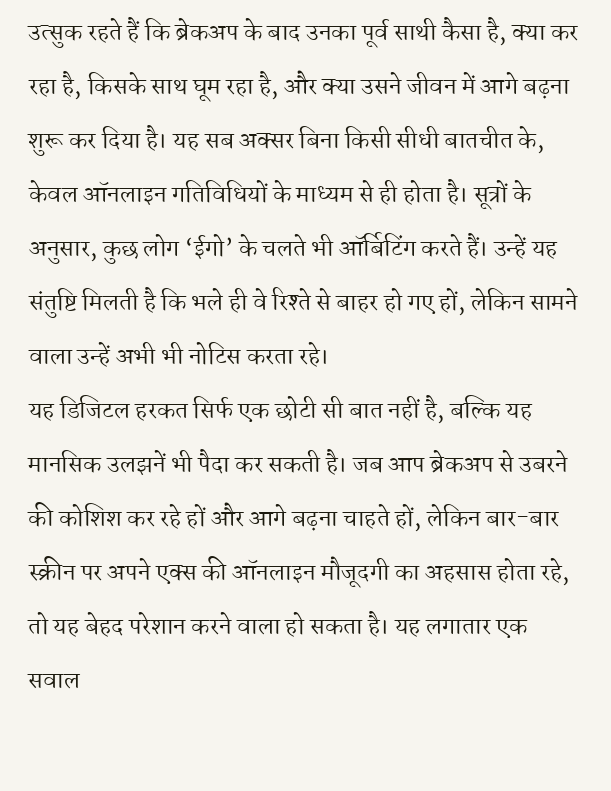उत्सुक रहते हैं कि ब्रेकअप के बाद उनका पूर्व साथी कैसा है, क्या कर रहा है, किसके साथ घूम रहा है, और क्या उसने जीवन में आगे बढ़ना शुरू कर दिया है। यह सब अक्सर बिना किसी सीधी बातचीत के, केवल ऑनलाइन गतिविधियों के माध्यम से ही होता है। सूत्रों के अनुसार, कुछ लोग ‘ईगो’ के चलते भी ऑर्बिटिंग करते हैं। उन्हें यह संतुष्टि मिलती है कि भले ही वे रिश्ते से बाहर हो गए हों, लेकिन सामने वाला उन्हें अभी भी नोटिस करता रहे।
यह डिजिटल हरकत सिर्फ एक छोटी सी बात नहीं है, बल्कि यह मानसिक उलझनें भी पैदा कर सकती है। जब आप ब्रेकअप से उबरने की कोशिश कर रहे हों और आगे बढ़ना चाहते हों, लेकिन बार-बार स्क्रीन पर अपने एक्स की ऑनलाइन मौजूदगी का अहसास होता रहे, तो यह बेहद परेशान करने वाला हो सकता है। यह लगातार एक सवाल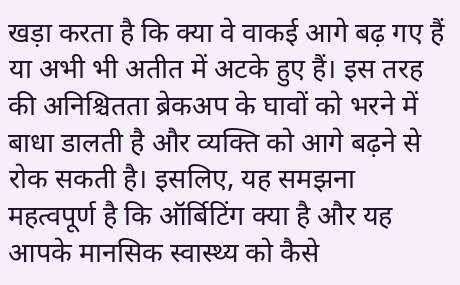खड़ा करता है कि क्या वे वाकई आगे बढ़ गए हैं या अभी भी अतीत में अटके हुए हैं। इस तरह की अनिश्चितता ब्रेकअप के घावों को भरने में बाधा डालती है और व्यक्ति को आगे बढ़ने से रोक सकती है। इसलिए, यह समझना महत्वपूर्ण है कि ऑर्बिटिंग क्या है और यह आपके मानसिक स्वास्थ्य को कैसे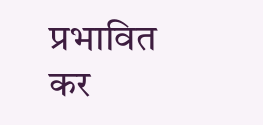प्रभावित कर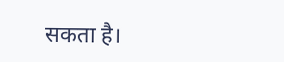सकता है।